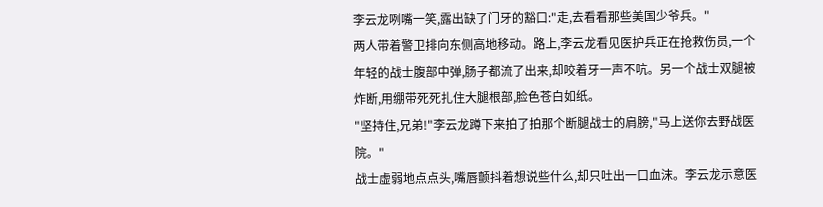李云龙咧嘴一笑,露出缺了门牙的豁口:"走,去看看那些美国少爷兵。"
两人带着警卫排向东侧高地移动。路上,李云龙看见医护兵正在抢救伤员,一个年轻的战士腹部中弹,肠子都流了出来,却咬着牙一声不吭。另一个战士双腿被炸断,用绷带死死扎住大腿根部,脸色苍白如纸。
"坚持住,兄弟!"李云龙蹲下来拍了拍那个断腿战士的肩膀,"马上送你去野战医院。"
战士虚弱地点点头,嘴唇颤抖着想说些什么,却只吐出一口血沫。李云龙示意医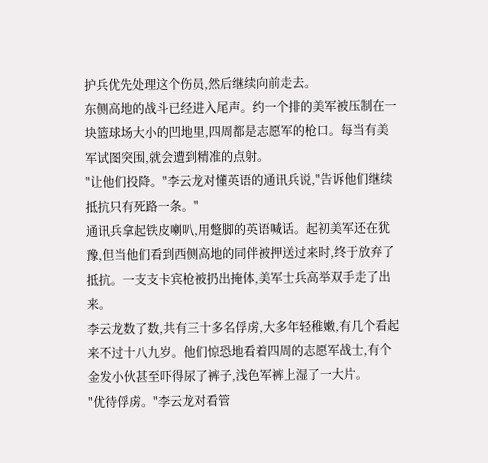护兵优先处理这个伤员,然后继续向前走去。
东侧高地的战斗已经进入尾声。约一个排的美军被压制在一块篮球场大小的凹地里,四周都是志愿军的枪口。每当有美军试图突围,就会遭到精准的点射。
"让他们投降。"李云龙对懂英语的通讯兵说,"告诉他们继续抵抗只有死路一条。"
通讯兵拿起铁皮喇叭,用蹩脚的英语喊话。起初美军还在犹豫,但当他们看到西侧高地的同伴被押送过来时,终于放弃了抵抗。一支支卡宾枪被扔出掩体,美军士兵高举双手走了出来。
李云龙数了数,共有三十多名俘虏,大多年轻稚嫩,有几个看起来不过十八九岁。他们惊恐地看着四周的志愿军战士,有个金发小伙甚至吓得尿了裤子,浅色军裤上湿了一大片。
"优待俘虏。"李云龙对看管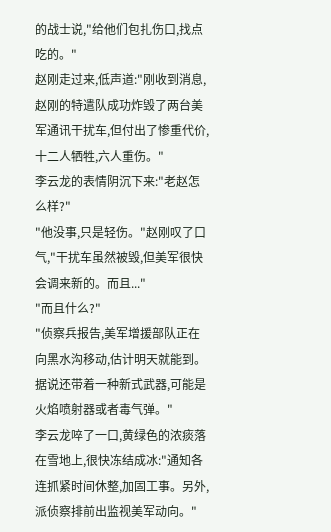的战士说,"给他们包扎伤口,找点吃的。"
赵刚走过来,低声道:"刚收到消息,赵刚的特遣队成功炸毁了两台美军通讯干扰车,但付出了惨重代价,十二人牺牲,六人重伤。"
李云龙的表情阴沉下来:"老赵怎么样?"
"他没事,只是轻伤。"赵刚叹了口气,"干扰车虽然被毁,但美军很快会调来新的。而且..."
"而且什么?"
"侦察兵报告,美军增援部队正在向黑水沟移动,估计明天就能到。据说还带着一种新式武器,可能是火焰喷射器或者毒气弹。"
李云龙啐了一口,黄绿色的浓痰落在雪地上,很快冻结成冰:"通知各连抓紧时间休整,加固工事。另外,派侦察排前出监视美军动向。"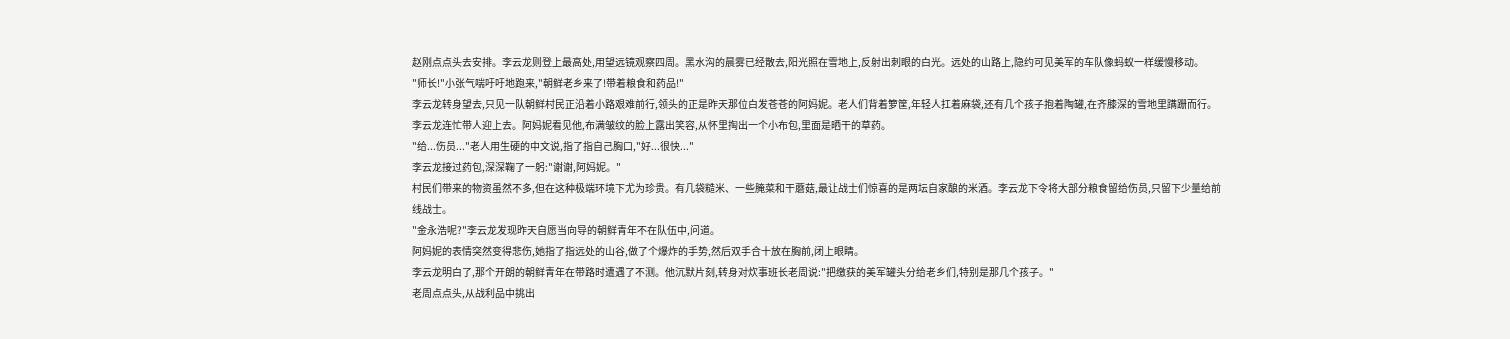赵刚点点头去安排。李云龙则登上最高处,用望远镜观察四周。黑水沟的晨雾已经散去,阳光照在雪地上,反射出刺眼的白光。远处的山路上,隐约可见美军的车队像蚂蚁一样缓慢移动。
"师长!"小张气喘吁吁地跑来,"朝鲜老乡来了!带着粮食和药品!"
李云龙转身望去,只见一队朝鲜村民正沿着小路艰难前行,领头的正是昨天那位白发苍苍的阿妈妮。老人们背着箩筐,年轻人扛着麻袋,还有几个孩子抱着陶罐,在齐膝深的雪地里蹒跚而行。
李云龙连忙带人迎上去。阿妈妮看见他,布满皱纹的脸上露出笑容,从怀里掏出一个小布包,里面是晒干的草药。
"给...伤员..."老人用生硬的中文说,指了指自己胸口,"好...很快..."
李云龙接过药包,深深鞠了一躬:"谢谢,阿妈妮。"
村民们带来的物资虽然不多,但在这种极端环境下尤为珍贵。有几袋糙米、一些腌菜和干蘑菇,最让战士们惊喜的是两坛自家酿的米酒。李云龙下令将大部分粮食留给伤员,只留下少量给前线战士。
"金永浩呢?"李云龙发现昨天自愿当向导的朝鲜青年不在队伍中,问道。
阿妈妮的表情突然变得悲伤,她指了指远处的山谷,做了个爆炸的手势,然后双手合十放在胸前,闭上眼睛。
李云龙明白了,那个开朗的朝鲜青年在带路时遭遇了不测。他沉默片刻,转身对炊事班长老周说:"把缴获的美军罐头分给老乡们,特别是那几个孩子。"
老周点点头,从战利品中挑出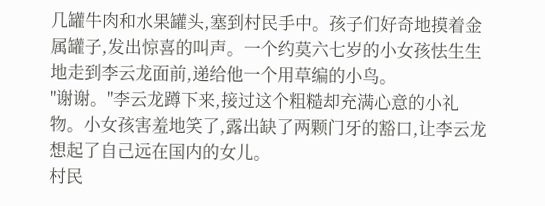几罐牛肉和水果罐头,塞到村民手中。孩子们好奇地摸着金属罐子,发出惊喜的叫声。一个约莫六七岁的小女孩怯生生地走到李云龙面前,递给他一个用草编的小鸟。
"谢谢。"李云龙蹲下来,接过这个粗糙却充满心意的小礼物。小女孩害羞地笑了,露出缺了两颗门牙的豁口,让李云龙想起了自己远在国内的女儿。
村民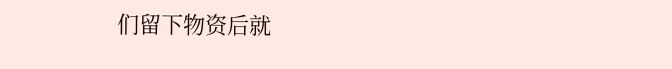们留下物资后就